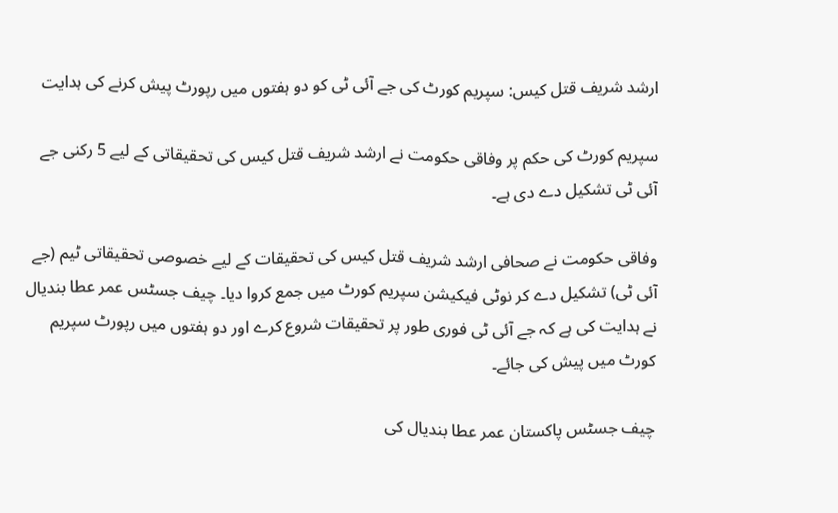ارشد شریف قتل کیس: سپریم کورٹ کی جے آئی ٹی کو دو ہفتوں میں رپورٹ پیش کرنے کی ہدایت

سپریم کورٹ کی حکم پر وفاقی حکومت نے ارشد شریف قتل کیس کی تحقیقاتی کے لیے 5 رکنی جے آئی ٹی تشکیل دے دی ہے۔

وفاقی حکومت نے صحافی ارشد شریف قتل کیس کی تحقیقات کے لیے خصوصی تحقیقاتی ٹیم (جے آئی ٹی) تشکیل دے کر نوٹی فیکیشن سپریم کورٹ میں جمع کروا دیا۔ چیف جسٹس عمر عطا بندیال نے ہدایت کی ہے کہ جے آئی ٹی فوری طور پر تحقیقات شروع کرے اور دو ہفتوں میں رپورٹ سپریم کورٹ میں پیش کی جائے۔

چیف جسٹس پاکستان عمر عطا بندیال کی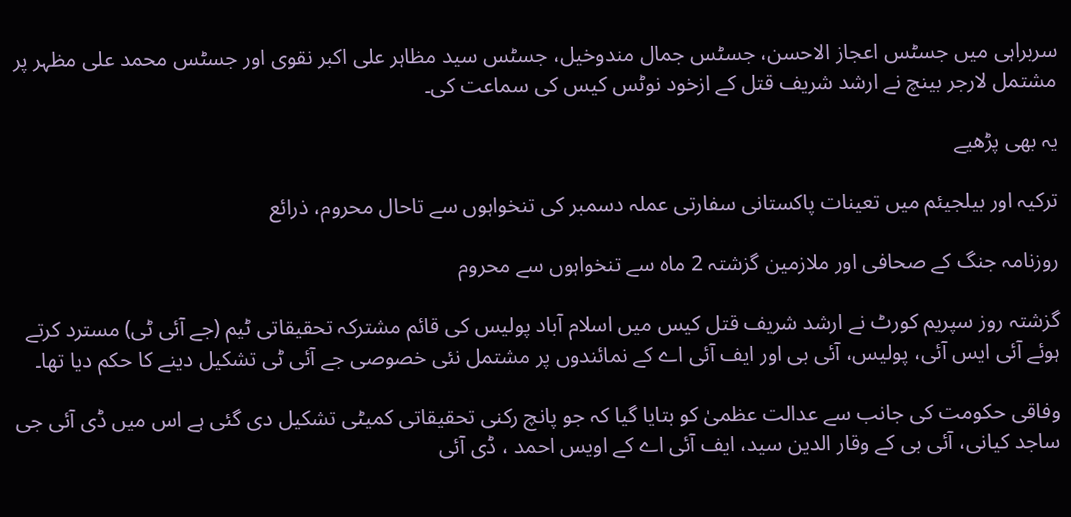سربراہی میں جسٹس اعجاز الاحسن، جسٹس جمال مندوخیل، جسٹس سید مظاہر علی اکبر نقوی اور جسٹس محمد علی مظہر پر مشتمل لارجر بینچ نے ارشد شریف قتل کے ازخود نوٹس کیس کی سماعت کی۔

یہ بھی پڑھیے

ترکیہ اور بیلجیئم میں تعینات پاکستانی سفارتی عملہ دسمبر کی تنخواہوں سے تاحال محروم، ذرائع

روزنامہ جنگ کے صحافی اور ملازمین گزشتہ 2 ماہ سے تنخواہوں سے محروم

گزشتہ روز سپریم کورٹ نے ارشد شریف قتل کیس میں اسلام آباد پولیس کی قائم مشترکہ تحقیقاتی ٹیم (جے آئی ٹی) مسترد کرتے ہوئے آئی ایس آئی، پولیس، آئی بی اور ایف آئی اے کے نمائندوں پر مشتمل نئی خصوصی جے آئی ٹی تشکیل دینے کا حکم دیا تھا۔

وفاقی حکومت کی جانب سے عدالت عظمیٰ کو بتایا گیا کہ جو پانچ رکنی تحقیقاتی کمیٹی تشکیل دی گئی ہے اس میں ڈی آئی جی ساجد کیانی، آئی بی کے وقار الدین سید، ایف آئی اے کے اویس احمد ، ڈی آئی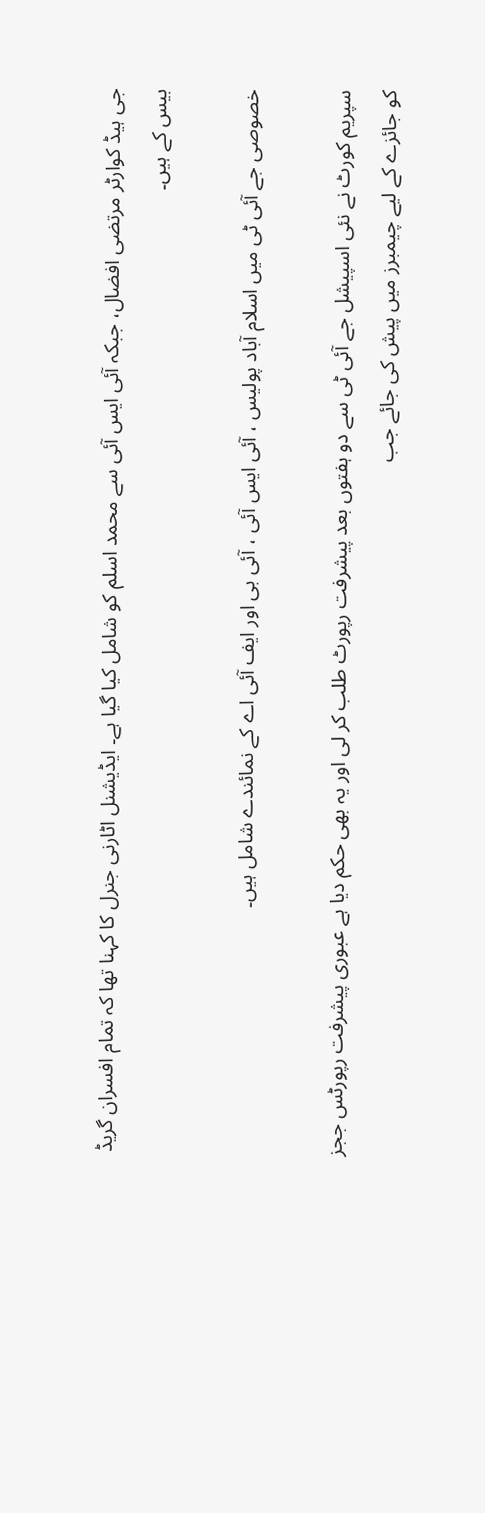جی ہیڈ کوارٹر مرتضی افضال، جبکہ آئی ایس آئی سے محمد اسلم کو شامل کیا گیا ہے۔ ایڈیشنل اٹارنی جنرل کا کہنا تھا کہ تمام افسران گریڈ بیس کے ہیں۔

خصوصی جے آئی ٹی میں اسلام آباد پولیس ، آئی ایس آئی ، آئی بی اور ایف آئی اے کے نمائندے شامل ہیں۔

سپریم کورٹ نے نئی اسپیشل جے آئی ٹی سے دو ہفتوں بعد پیشرفت رپورٹ طلب کر لی اور یہ بھی حکم دیا ہے عبوری پیشرفت رپورٹس ججز کو جائزے کے لیے چیمبرز میں پیش کی جائے جب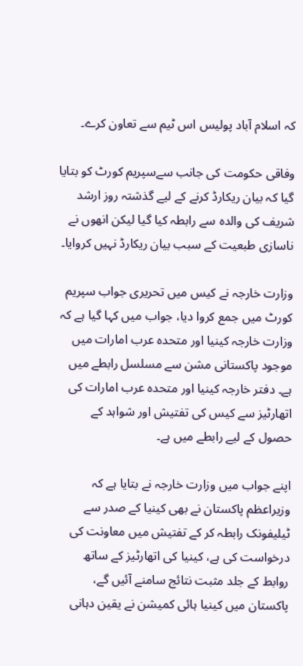کہ اسلام آباد پولیس اس ٹیم سے تعاون کرے۔

وفاقی حکومت کی جانب سےسپریم کورٹ کو بتایا گیا کہ بیان ریکارڈ کرنے کے لیے گذشتہ روز ارشد شریف کی والدہ سے رابطہ کیا گیا لیکن انھوں نے ناسازی طبعیت کے سبب بیان ریکارڈ نہیں کروایا۔

وزارت خارجہ نے کیس میں تحریری جواب سپریم کورٹ میں جمع کروا دیا، جواب میں کہا گیا ہے کہ وزارت خارجہ کینیا اور متحدہ عرب امارات میں موجود پاکستانی مشن سے مسلسل رابطے میں ہے۔ دفتر خارجہ کینیا اور متحدہ عرب امارات کی اتھارٹیز سے کیس کی تفتیش اور شواہد کے حصول کے لیے رابطے میں ہے۔

اپنے جواب میں وزارت خارجہ نے بتایا ہے کہ وزیراعظم پاکستان نے بھی کینیا کے صدر سے ٹیلیفونک رابطہ کر کے تفتیش میں معاونت کی درخواست کی ہے، کینیا کی اتھارٹیز کے ساتھ روابط کے جلد مثبت نتائج سامنے آئیں گے، پاکستان میں کینیا ہائی کمیشن نے یقین دہانی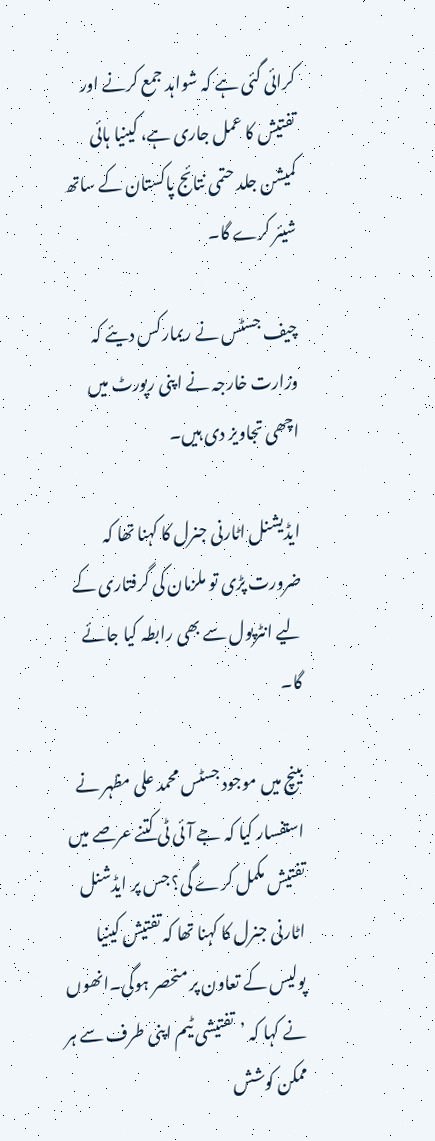کرائی گئی ہے کہ شواہد جمع کرنے اور تفتیش کا عمل جاری ہے، کینیا ہائی کمیشن جلد حتمی نتائج پاکستان کے ساتھ شیئر کرے گا۔

چیف جسٹس نے ریمارکس دیئے کہ وزارت خارجہ نے اپنی رپورٹ میں اچھی تجاویز دی ہیں۔

ایڈیشنل اٹارنی جنرل کا کہنا تھا کہ ضرورت پڑی تو ملزمان کی گرفتاری کے لیے انٹرپول سے بھی رابطہ کیا جائے گا۔

بینچ میں موجود جسٹس محمد علی مظہر نے استفسار کیا کہ جے آئی ٹی کتنے عرصے میں تفتیش مکمل کرے گی؟ جس پر ایڈشنل اٹارنی جنرل کا کہنا تھا کہ تفتیش کینیا پولیس کے تعاون پر منحصر ہوگی۔انھوں نے کہا کہ ’تفتیشی ٹیم اپنی طرف سے ہر ممکن کوشش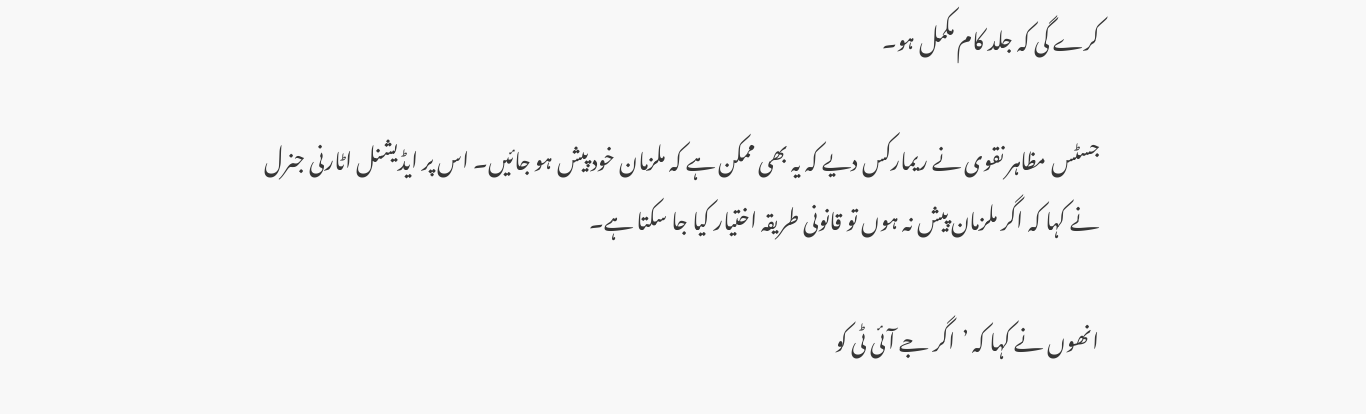کرے گی کہ جلد کام مکمل ہو۔

جسٹس مظاہر نقوی نے ریمارکس دیے کہ یہ بھی ممکن ہے کہ ملزمان خود پیش ہو جائیں۔ اس پر ایڈیشنل اٹارنی جنرل نے کہا کہ اگر ملزمان پیش نہ ہوں تو قانونی طریقہ اختیار کیا جا سکتا ہے۔

انھوں نے کہا کہ ’اگر جے آئی ٹی کو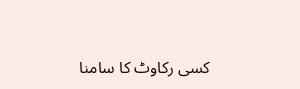کسی رکاوٹ کا سامنا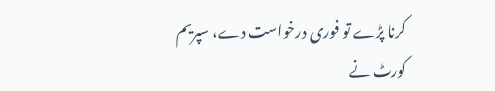کرنا پڑے تو فوری درخواست دے، سپریم کورٹ نے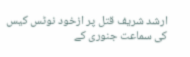ارشد شریف قتل پر ازخود نوٹس کیس کی سماعت جنوری کے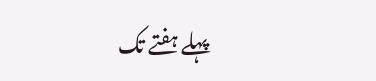پہلے ہفتے تک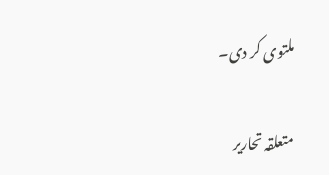ملتوی کر دی۔

متعلقہ تحاریر